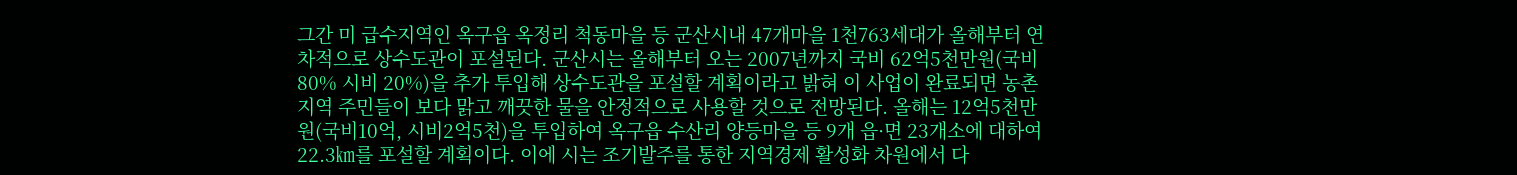그간 미 급수지역인 옥구읍 옥정리 척동마을 등 군산시내 47개마을 1천763세대가 올해부터 연차적으로 상수도관이 포설된다. 군산시는 올해부터 오는 2007년까지 국비 62억5천만원(국비 80% 시비 20%)을 추가 투입해 상수도관을 포설할 계획이라고 밝혀 이 사업이 완료되면 농촌지역 주민들이 보다 맑고 깨끗한 물을 안정적으로 사용할 것으로 전망된다. 올해는 12억5천만원(국비10억, 시비2억5천)을 투입하여 옥구읍 수산리 양등마을 등 9개 읍·면 23개소에 대하여 22.3㎞를 포설할 계획이다. 이에 시는 조기발주를 통한 지역경제 활성화 차원에서 다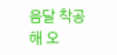음달 착공해 오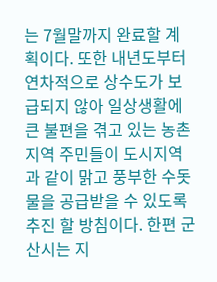는 7월말까지 완료할 계획이다. 또한 내년도부터 연차적으로 상수도가 보급되지 않아 일상생활에 큰 불편을 겪고 있는 농촌지역 주민들이 도시지역과 같이 맑고 풍부한 수돗물을 공급받을 수 있도록 추진 할 방침이다. 한편 군산시는 지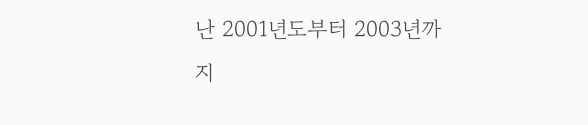난 2001년도부터 2003년까지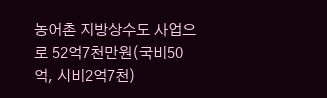농어촌 지방상수도 사업으로 52억7천만원(국비50억, 시비2억7천)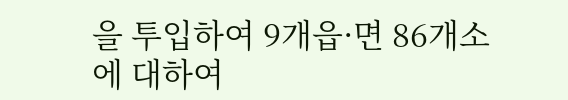을 투입하여 9개읍·면 86개소에 대하여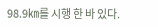98.9㎞를 시행 한 바 있다.